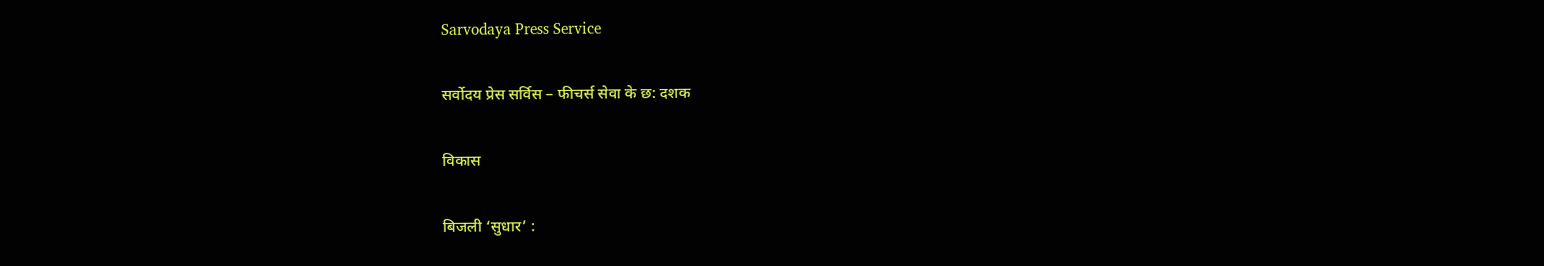Sarvodaya Press Service

सर्वोदय प्रेस सर्विस – फीचर्स सेवा के छ: दशक

विकास

बिजली ‘सुधार’ :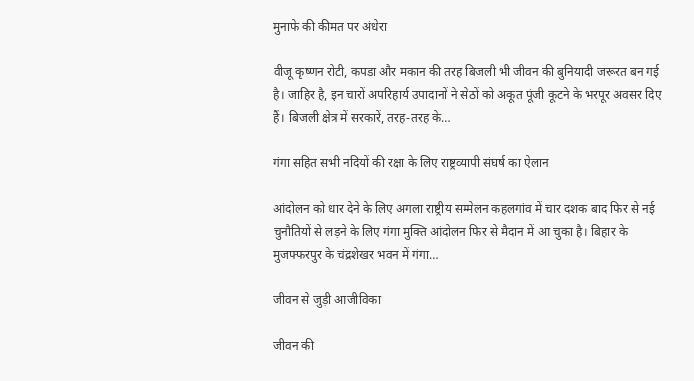मुनाफे की कीमत पर अंधेरा

वीजू कृष्‍णन रोटी, कपडा और मकान की तरह बिजली भी जीवन की बुनियादी जरूरत बन गई है। जाहिर है, इन चारों अपरिहार्य उपादानों ने सेठों को अकूत पूंजी कूटने के भरपूर अवसर दिए हैं। बिजली क्षेत्र में सरकारें, तरह-तरह के…

गंगा सहित सभी नदियों की रक्षा के लिए राष्ट्रव्यापी संघर्ष का ऐलान

आंदोलन को धार देने के लिए अगला राष्ट्रीय सम्मेलन कहलगांव में चार दशक बाद फिर से नई चुनौतियों से लड़ने के लिए गंगा मुक्ति आंदोलन फिर से मैदान में आ चुका है। बिहार के मुजफ्फरपुर के चंद्रशेखर भवन में गंगा…

जीवन से जुड़ी आजीविका

जीवन की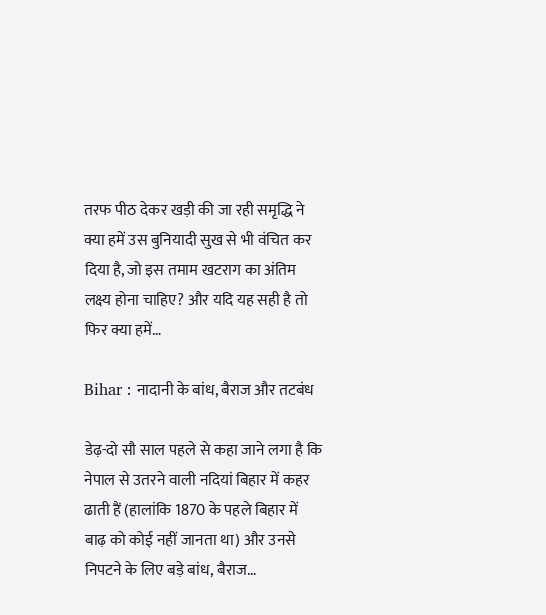तरफ पीठ देकर खड़ी की जा रही समृद्धि ने क्या हमें उस बुनियादी सुख से भी वंचित कर दिया है, जो इस तमाम खटराग का अंतिम लक्ष्य होना चाहिए? और यदि यह सही है तो फिर क्या हमें…

Bihar : नादानी के बांध, बैराज और तटबंध

डेढ़-दो सौ साल पहले से कहा जाने लगा है कि नेपाल से उतरने वाली नदियां बिहार में कहर ढाती हैं (हालांकि 1870 के पहले बिहार में बाढ़ को कोई नहीं जानता था) और उनसे निपटने के लिए बड़े बांध, बैराज…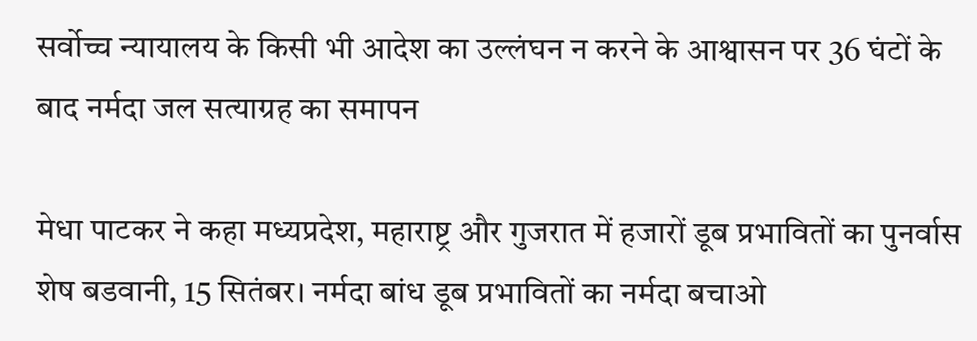सर्वोच्च न्‍यायालय के किसी भी आदेश का उल्लंघन न करने के आश्वासन पर 36 घंटों के बाद नर्मदा जल सत्‍याग्रह का समापन

मेधा पाटकर ने कहा मध्यप्रदेश, महाराष्ट्र और गुजरात में हजारों डूब प्रभावितों का पुनर्वास शेष बडवानी, 15 सितंबर। नर्मदा बांध डूब प्रभावितों का नर्मदा बचाओ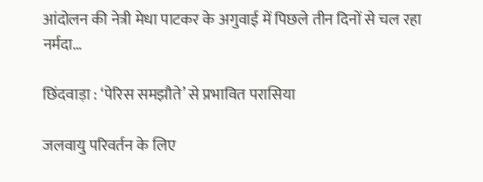आंदोलन की नेत्री मेधा पाटकर के अगुवाई में पिछले तीन दिनों से चल रहा नर्मदा…

छिंदवाड़ा : ‘पेरिस समझौते’ से प्रभावित परासिया

जलवायु परिवर्तन के लिए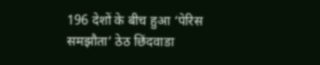196 देशों के बीच हुआ ‘पेरिस समझौता’ ठेठ छिंदवाडा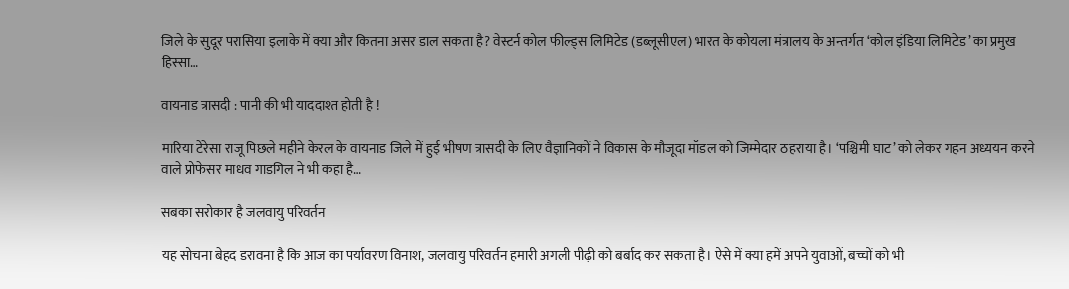जिले के सुदूर परासिया इलाके में क्या और कितना असर डाल सकता है? वेस्टर्न कोल फील्ड्स लिमिटेड (डब्लूसीएल) भारत के कोयला मंत्रालय के अन्तर्गत ‘कोल इंडिया लिमिटेड’ का प्रमुख हिस्सा…

वायनाड त्रासदी : पानी की भी याददाश्त होती है !

मारिया टेरेसा राजू पिछले महीने केरल के वायनाड जिले में हुई भीषण त्रासदी के लिए वैज्ञानिकों ने विकास के मौजूदा मॉडल को जिम्मेदार ठहराया है। ‘पश्चिमी घाट’ को लेकर गहन अध्ययन करने वाले प्रोफेसर माधव गाडगिल ने भी कहा है…

सबका सरोकार है जलवायु परिवर्तन

यह सोचना बेहद डरावना है कि आज का पर्यावरण विनाश, जलवायु परिवर्तन हमारी अगली पीढ़ी को बर्बाद कर सकता है। ऐसे में क्या हमें अपने युवाओं, बच्चों को भी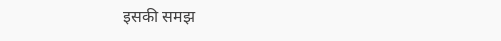इसकी समझ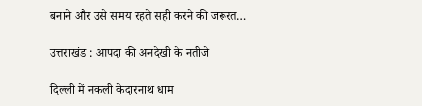बनाने और उसे समय रहते सही करने की जरूरत…

उत्तराखंड : आपदा की अनदेखी के नतीजे

दिल्ली में नकली केदारनाथ धाम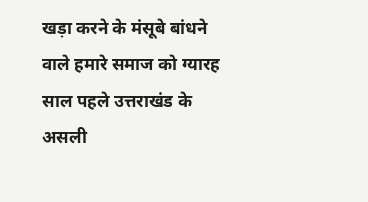खड़ा करने के मंसूबे बांधने वाले हमारे समाज को ग्यारह साल पहले उत्तराखंड के असली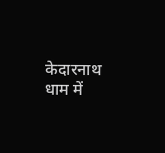केदारनाथ धाम में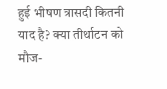हुई भीषण त्रासदी कितनी याद है? क्या तीर्थाटन को मौज-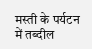मस्ती के पर्यटन में तब्दील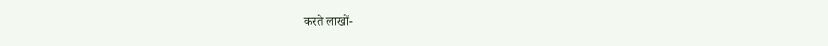करते लाखों-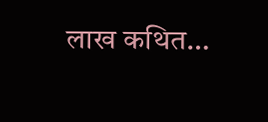लाख कथित…